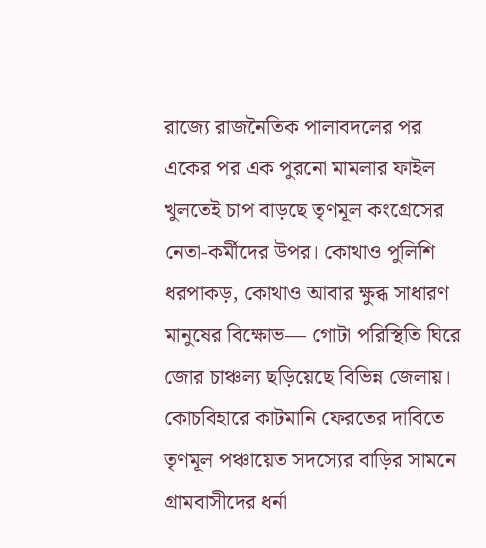রাজ্যে রাজনৈতিক পালাবদলের পর একের পর এক পুরনো মামলার ফাইল খুলতেই চাপ বাড়ছে তৃণমূল কংগ্রেসের নেতা-কর্মীদের উপর। কোথাও পুলিশি ধরপাকড়, কোথাও আবার ক্ষুব্ধ সাধারণ মানুষের বিক্ষোভ— গোটা পরিস্থিতি ঘিরে জোর চাঞ্চল্য ছড়িয়েছে বিভিন্ন জেলায়। কোচবিহারে কাটমানি ফেরতের দাবিতে তৃণমূল পঞ্চায়েত সদস্যের বাড়ির সামনে গ্রামবাসীদের ধর্না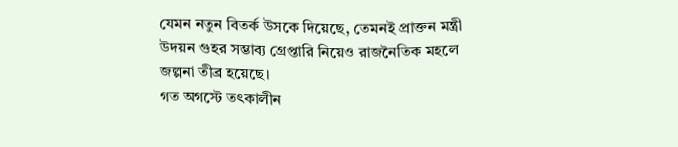যেমন নতুন বিতর্ক উসকে দিয়েছে, তেমনই প্রাক্তন মন্ত্রী উদয়ন গুহর সম্ভাব্য গ্রেপ্তারি নিয়েও রাজনৈতিক মহলে জল্পনা তীব্র হয়েছে।
গত অগস্টে তৎকালীন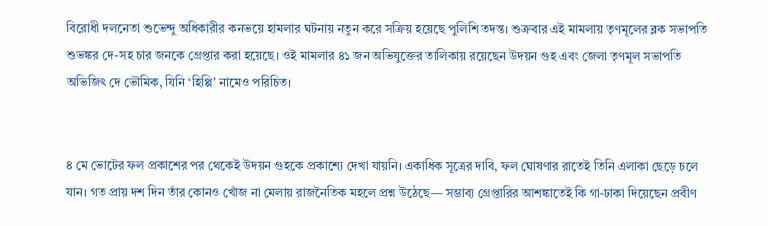বিরোধী দলনেতা শুভেন্দু অধিকারীর কনভয়ে হামলার ঘটনায় নতুন করে সক্রিয় হয়েছে পুলিশি তদন্ত। শুক্রবার এই মামলায় তৃণমূলের ব্লক সভাপতি শুভঙ্কর দে-সহ চার জনকে গ্রেপ্তার করা হয়েছে। ওই মামলার ৪১ জন অভিযুক্তের তালিকায় রয়েছেন উদয়ন গুহ এবং জেলা তৃণমূল সভাপতি অভিজিৎ দে ভৌমিক, যিনি ‘হিপ্পি’ নামেও পরিচিত।


৪ মে ভোটের ফল প্রকাশের পর থেকেই উদয়ন গুহকে প্রকাশ্যে দেখা যায়নি। একাধিক সূত্রের দাবি, ফল ঘোষণার রাতেই তিনি এলাকা ছেড়ে চলে যান। গত প্রায় দশ দিন তাঁর কোনও খোঁজ না মেলায় রাজনৈতিক মহলে প্রশ্ন উঠেছে— সম্ভাব্য গ্রেপ্তারির আশঙ্কাতেই কি গা-ঢাকা দিয়েছেন প্রবীণ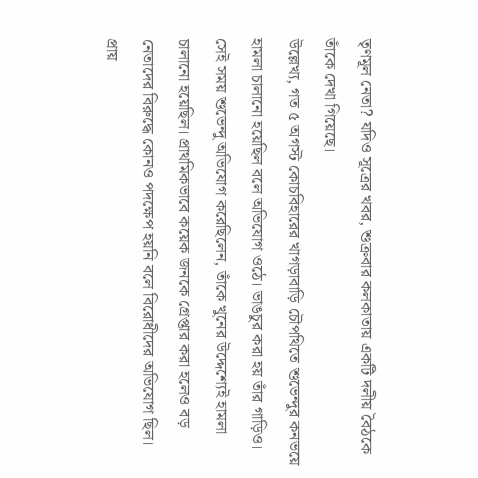তৃণমূল নেতা? যদিও সূত্রের খবর, শুক্রবার কলকাতায় একটি দলীয় বৈঠকে তাঁকে দেখা গিয়েছে।
উল্লেখ্য, গত ৫ অগস্ট কোচবিহারের খাগড়াবাড়ি চৌপথিতে শুভেন্দুর কনভয়ে হামলা চালানো হয়েছিল বলে অভিযোগ ওঠে। ভাঙচুর করা হয় তাঁর গাড়িও। সেই সময় শুভেন্দু অভিযোগ করেছিলেন, তাঁকে খুনের উদ্দেশ্যেই হামলা চালানো হয়েছিল। প্রাথমিকভাবে কয়েক জনকে গ্রেপ্তার করা হলেও বড় নেতাদের বিরুদ্ধে কোনও পদক্ষেপ হয়নি বলে বিরোধীদের অভিযোগ ছিল। প্রায়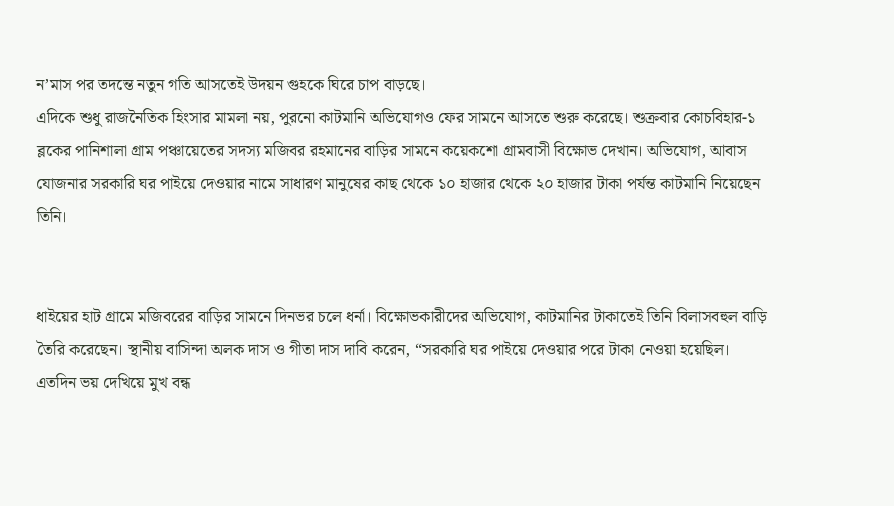ন’মাস পর তদন্তে নতুন গতি আসতেই উদয়ন গুহকে ঘিরে চাপ বাড়ছে।
এদিকে শুধু রাজনৈতিক হিংসার মামলা নয়, পুরনো কাটমানি অভিযোগও ফের সামনে আসতে শুরু করেছে। শুক্রবার কোচবিহার-১ ব্লকের পানিশালা গ্রাম পঞ্চায়েতের সদস্য মজিবর রহমানের বাড়ির সামনে কয়েকশো গ্রামবাসী বিক্ষোভ দেখান। অভিযোগ, আবাস যোজনার সরকারি ঘর পাইয়ে দেওয়ার নামে সাধারণ মানুষের কাছ থেকে ১০ হাজার থেকে ২০ হাজার টাকা পর্যন্ত কাটমানি নিয়েছেন তিনি।


ধাইয়ের হাট গ্রামে মজিবরের বাড়ির সামনে দিনভর চলে ধর্না। বিক্ষোভকারীদের অভিযোগ, কাটমানির টাকাতেই তিনি বিলাসবহুল বাড়ি তৈরি করেছেন। স্থানীয় বাসিন্দা অলক দাস ও গীতা দাস দাবি করেন, “সরকারি ঘর পাইয়ে দেওয়ার পরে টাকা নেওয়া হয়েছিল। এতদিন ভয় দেখিয়ে মুখ বন্ধ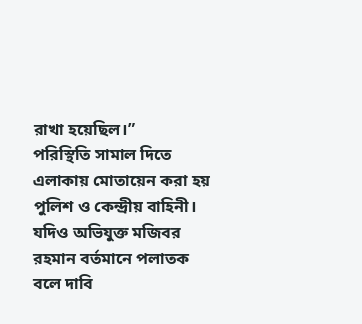রাখা হয়েছিল।”
পরিস্থিতি সামাল দিতে এলাকায় মোতায়েন করা হয় পুলিশ ও কেন্দ্রীয় বাহিনী। যদিও অভিযুক্ত মজিবর রহমান বর্তমানে পলাতক বলে দাবি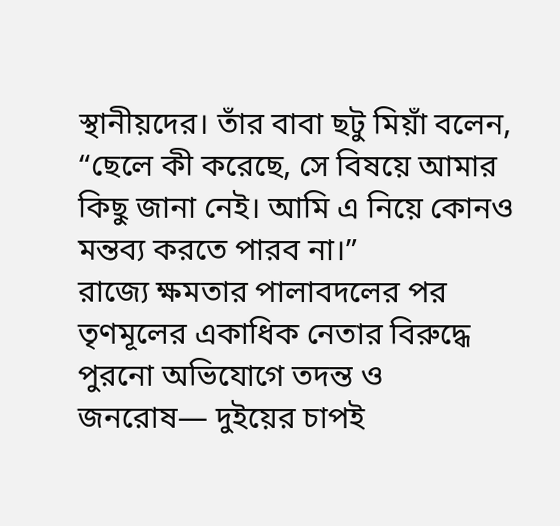স্থানীয়দের। তাঁর বাবা ছটু মিয়াঁ বলেন, “ছেলে কী করেছে, সে বিষয়ে আমার কিছু জানা নেই। আমি এ নিয়ে কোনও মন্তব্য করতে পারব না।”
রাজ্যে ক্ষমতার পালাবদলের পর তৃণমূলের একাধিক নেতার বিরুদ্ধে পুরনো অভিযোগে তদন্ত ও জনরোষ— দুইয়ের চাপই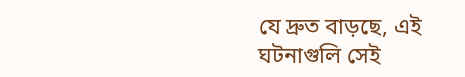যে দ্রুত বাড়ছে, এই ঘটনাগুলি সেই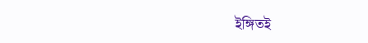ইঙ্গিতই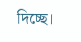দিচ্ছে।